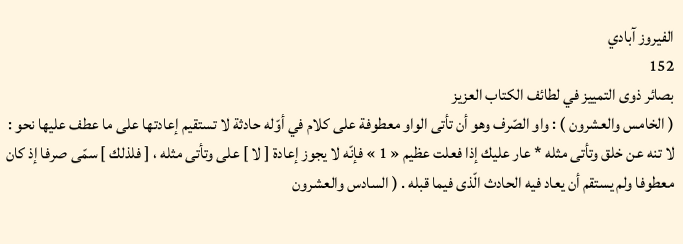الفيروز آبادي
152
بصائر ذوى التمييز في لطائف الكتاب العزيز
( الخامس والعشرون ) : واو الصّرف وهو أن تأتى الواو معطوفة على كلام في أوّله حادثة لا تستقيم إعادتها على ما عطف عليها نحو : لا تنه عن خلق وتأتى مثله * عار عليك إذا فعلت عظيم « 1 » فإنّه لا يجوز إعادة [ لا ] على وتأتى مثله ، [ فلذلك ] سمّى صرفا إذ كان معطوفا ولم يستقم أن يعاد فيه الحادث الّذى فيما قبله . ( السادس والعشرون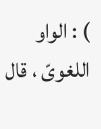) : الواو اللغوىّ ، قال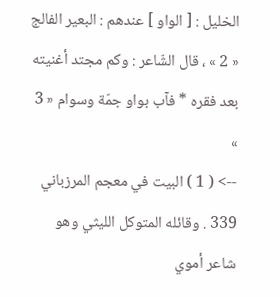الخليل : [ الواو ] عندهم : البعير الفالج « 2 » ، قال الشّاعر : وكم مجتد أغنيته بعد فقره * فآب بواو جمّة وسوام « 3 »
--> ( 1 ) البيت في معجم المرزباني 339 . وقائله المتوكل الليثي وهو شاعر أموي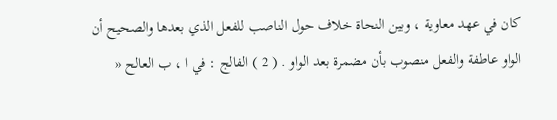كان في عهد معاوية ، وبين النحاة خلاف حول الناصب للفعل الذي بعدها والصحيح أن الواو عاطفة والفعل منصوب بأن مضمرة بعد الواو . ( 2 ) الفالج : في ا ، ب العالح «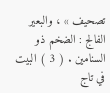تصحيف » ، والبعير الفالج : الضخم ذو السنامين . ( 3 ) البيت في تاج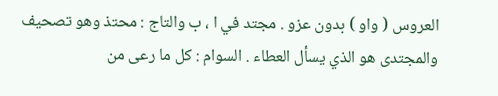العروس ( واو ) بدون عزو . مجتد في ا ، ب والتاج : محتذ وهو تصحيف والمجتدى هو الذي يسأل العطاء . السوام : كل ما رعى من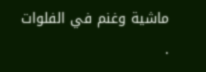ماشية وغنم في الفلوات .